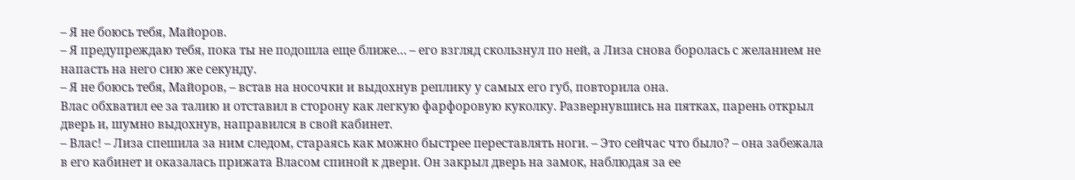– Я не боюсь тебя, Майоров.
– Я предупреждаю тебя, пока ты не подошла еще ближе… – его взгляд скользнул по ней, а Лиза снова боролась с желанием не напасть на него сию же секунду.
– Я не боюсь тебя, Майоров, – встав на носочки и выдохнув реплику у самых его губ, повторила она.
Влас обхватил ее за талию и отставил в сторону как легкую фарфоровую куколку. Развернувшись на пятках, парень открыл дверь и, шумно выдохнув, направился в свой кабинет.
– Влас! – Лиза спешила за ним следом, стараясь как можно быстрее переставлять ноги. – Это сейчас что было? – она забежала в его кабинет и оказалась прижата Власом спиной к двери. Он закрыл дверь на замок, наблюдая за ее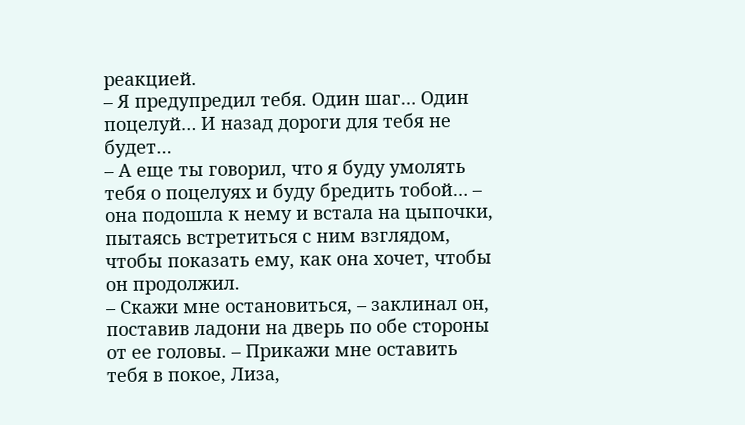реакцией.
– Я предупредил тебя. Один шаг… Один поцелуй… И назад дороги для тебя не будет…
– А еще ты говорил, что я буду умолять тебя о поцелуях и буду бредить тобой… – она подошла к нему и встала на цыпочки, пытаясь встретиться с ним взглядом, чтобы показать ему, как она хочет, чтобы он продолжил.
– Скажи мне остановиться, – заклинал он, поставив ладони на дверь по обе стороны от ее головы. – Прикажи мне оставить тебя в покое, Лиза,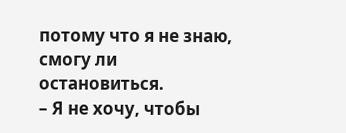потому что я не знаю, смогу ли остановиться.
– Я не хочу, чтобы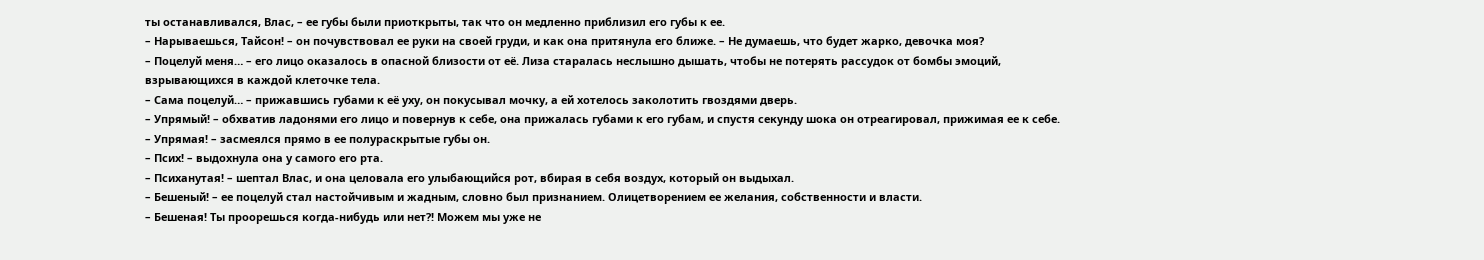ты останавливался, Влас, – ее губы были приоткрыты, так что он медленно приблизил его губы к ее.
– Нарываешься, Тайсон! – он почувствовал ее руки на своей груди, и как она притянула его ближе. – Не думаешь, что будет жарко, девочка моя?
– Поцелуй меня… – его лицо оказалось в опасной близости от её. Лиза старалась неслышно дышать, чтобы не потерять рассудок от бомбы эмоций, взрывающихся в каждой клеточке тела.
– Сама поцелуй… – прижавшись губами к её уху, он покусывал мочку, а ей хотелось заколотить гвоздями дверь.
– Упрямый! – обхватив ладонями его лицо и повернув к себе, она прижалась губами к его губам, и спустя секунду шока он отреагировал, прижимая ее к себе.
– Упрямая! – засмеялся прямо в ее полураскрытые губы он.
– Псих! – выдохнула она у самого его рта.
– Психанутая! – шептал Влас, и она целовала его улыбающийся рот, вбирая в себя воздух, который он выдыхал.
– Бешеный! – ее поцелуй стал настойчивым и жадным, словно был признанием. Олицетворением ее желания, собственности и власти.
– Бешеная! Ты проорешься когда-нибудь или нет?! Можем мы уже не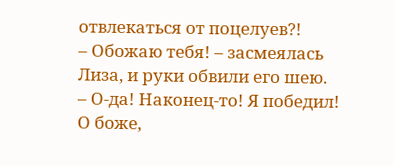отвлекаться от поцелуев?!
– Обожаю тебя! – засмеялась Лиза, и руки обвили его шею.
– О-да! Наконец-то! Я победил! О боже,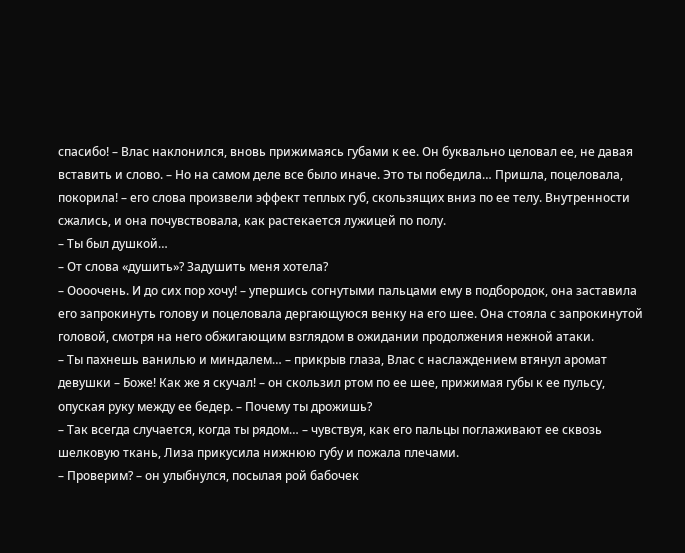спасибо! – Влас наклонился, вновь прижимаясь губами к ее. Он буквально целовал ее, не давая вставить и слово. – Но на самом деле все было иначе. Это ты победила… Пришла, поцеловала, покорила! – его слова произвели эффект теплых губ, скользящих вниз по ее телу. Внутренности сжались, и она почувствовала, как растекается лужицей по полу.
– Ты был душкой…
– От слова «душить»? Задушить меня хотела?
– Оооочень. И до сих пор хочу! – упершись согнутыми пальцами ему в подбородок, она заставила его запрокинуть голову и поцеловала дергающуюся венку на его шее. Она стояла с запрокинутой головой, смотря на него обжигающим взглядом в ожидании продолжения нежной атаки.
– Ты пахнешь ванилью и миндалем… – прикрыв глаза, Влас с наслаждением втянул аромат девушки – Боже! Как же я скучал! – он скользил ртом по ее шее, прижимая губы к ее пульсу, опуская руку между ее бедер. – Почему ты дрожишь?
– Так всегда случается, когда ты рядом… – чувствуя, как его пальцы поглаживают ее сквозь шелковую ткань, Лиза прикусила нижнюю губу и пожала плечами.
– Проверим? – он улыбнулся, посылая рой бабочек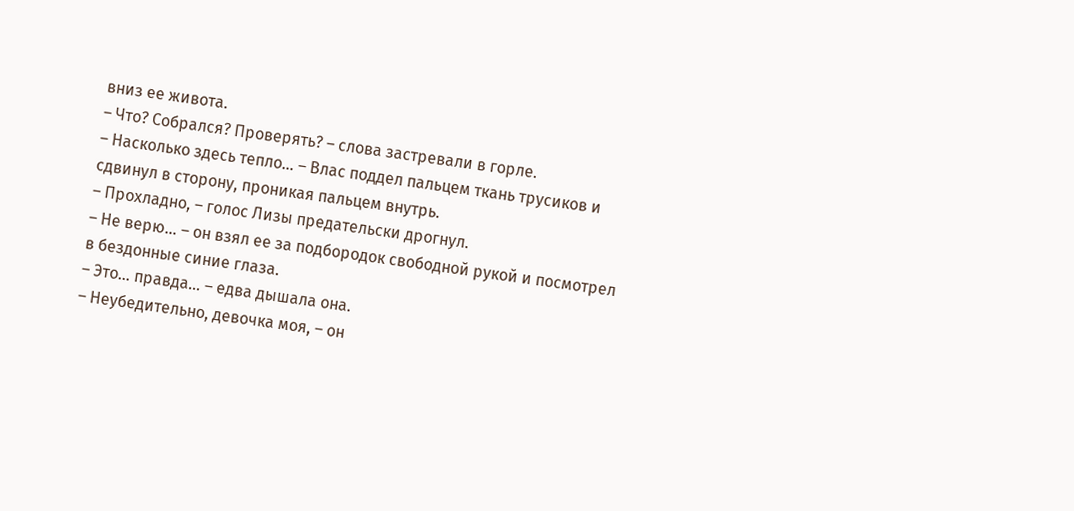вниз ее живота.
– Что? Собрался? Проверять? – слова застревали в горле.
– Насколько здесь тепло… – Влас поддел пальцем ткань трусиков и сдвинул в сторону, проникая пальцем внутрь.
– Прохладно, – голос Лизы предательски дрогнул.
– Не верю… – он взял ее за подбородок свободной рукой и посмотрел в бездонные синие глаза.
– Это… правда… – едва дышала она.
– Неубедительно, девочка моя, – он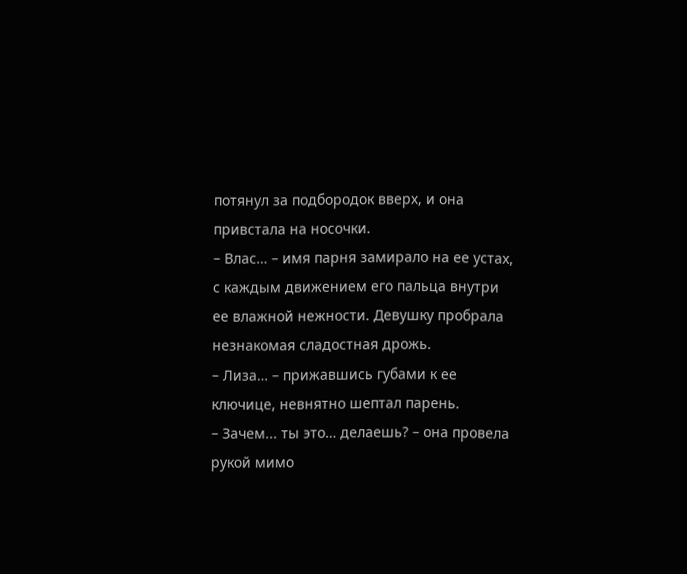потянул за подбородок вверх, и она привстала на носочки.
– Влас… – имя парня замирало на ее устах, с каждым движением его пальца внутри ее влажной нежности. Девушку пробрала незнакомая сладостная дрожь.
– Лиза… – прижавшись губами к ее ключице, невнятно шептал парень.
– Зачем... ты это… делаешь? – она провела рукой мимо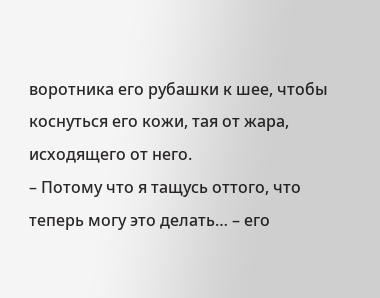воротника его рубашки к шее, чтобы коснуться его кожи, тая от жара, исходящего от него.
– Потому что я тащусь оттого, что теперь могу это делать… – его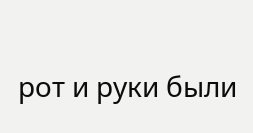рот и руки были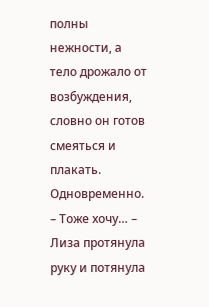полны нежности, а тело дрожало от возбуждения, словно он готов смеяться и плакать. Одновременно.
– Тоже хочу… – Лиза протянула руку и потянула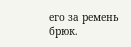его за ремень брюк.